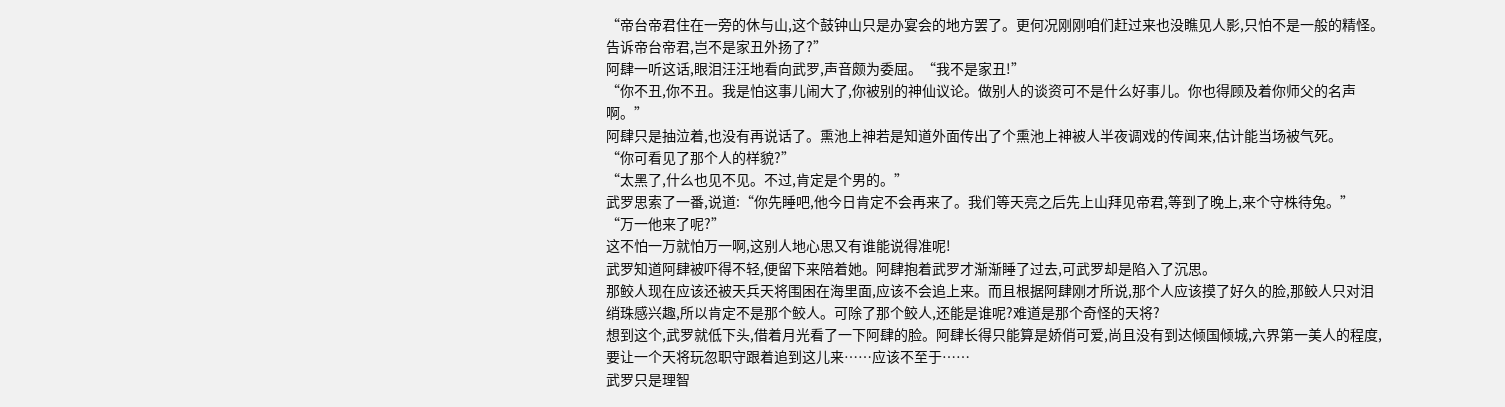“帝台帝君住在一旁的休与山,这个鼓钟山只是办宴会的地方罢了。更何况刚刚咱们赶过来也没瞧见人影,只怕不是一般的精怪。告诉帝台帝君,岂不是家丑外扬了?”
阿肆一听这话,眼泪汪汪地看向武罗,声音颇为委屈。“我不是家丑!”
“你不丑,你不丑。我是怕这事儿闹大了,你被别的神仙议论。做别人的谈资可不是什么好事儿。你也得顾及着你师父的名声啊。”
阿肆只是抽泣着,也没有再说话了。熏池上神若是知道外面传出了个熏池上神被人半夜调戏的传闻来,估计能当场被气死。
“你可看见了那个人的样貌?”
“太黑了,什么也见不见。不过,肯定是个男的。”
武罗思索了一番,说道:“你先睡吧,他今日肯定不会再来了。我们等天亮之后先上山拜见帝君,等到了晚上,来个守株待兔。”
“万一他来了呢?”
这不怕一万就怕万一啊,这别人地心思又有谁能说得准呢!
武罗知道阿肆被吓得不轻,便留下来陪着她。阿肆抱着武罗才渐渐睡了过去,可武罗却是陷入了沉思。
那鲛人现在应该还被天兵天将围困在海里面,应该不会追上来。而且根据阿肆刚才所说,那个人应该摸了好久的脸,那鲛人只对泪绡珠感兴趣,所以肯定不是那个鲛人。可除了那个鲛人,还能是谁呢?难道是那个奇怪的天将?
想到这个,武罗就低下头,借着月光看了一下阿肆的脸。阿肆长得只能算是娇俏可爱,尚且没有到达倾国倾城,六界第一美人的程度,要让一个天将玩忽职守跟着追到这儿来……应该不至于……
武罗只是理智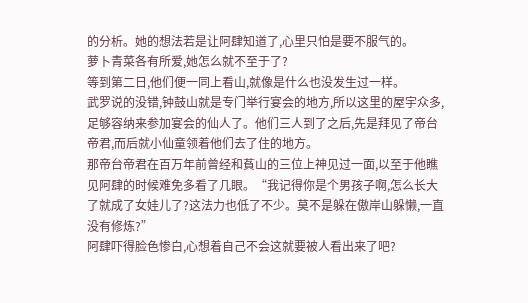的分析。她的想法若是让阿肆知道了,心里只怕是要不服气的。
萝卜青菜各有所爱,她怎么就不至于了?
等到第二日,他们便一同上看山,就像是什么也没发生过一样。
武罗说的没错,钟鼓山就是专门举行宴会的地方,所以这里的屋宇众多,足够容纳来参加宴会的仙人了。他们三人到了之后,先是拜见了帝台帝君,而后就小仙童领着他们去了住的地方。
那帝台帝君在百万年前曾经和萯山的三位上神见过一面,以至于他瞧见阿肆的时候难免多看了几眼。“我记得你是个男孩子啊,怎么长大了就成了女娃儿了?这法力也低了不少。莫不是躲在傲岸山躲懒,一直没有修炼?”
阿肆吓得脸色惨白,心想着自己不会这就要被人看出来了吧?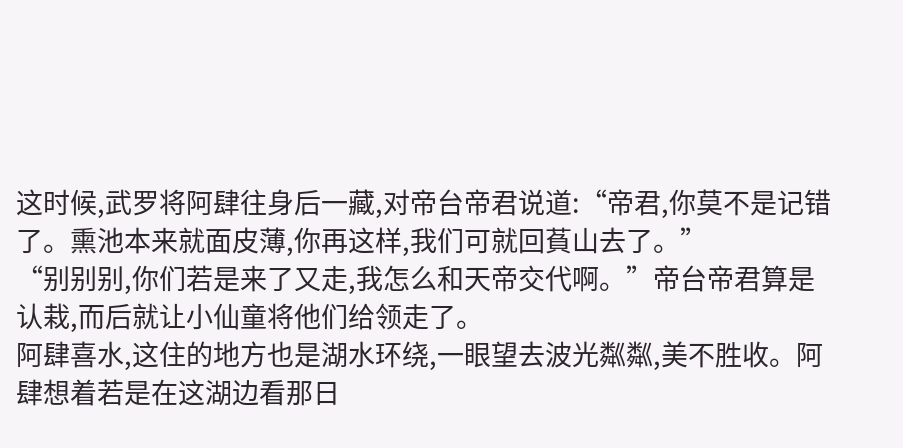这时候,武罗将阿肆往身后一藏,对帝台帝君说道:“帝君,你莫不是记错了。熏池本来就面皮薄,你再这样,我们可就回萯山去了。”
“别别别,你们若是来了又走,我怎么和天帝交代啊。”帝台帝君算是认栽,而后就让小仙童将他们给领走了。
阿肆喜水,这住的地方也是湖水环绕,一眼望去波光粼粼,美不胜收。阿肆想着若是在这湖边看那日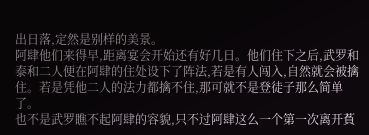出日落,定然是别样的美景。
阿肆他们来得早,距离宴会开始还有好几日。他们住下之后,武罗和泰和二人便在阿肆的住处设下了阵法,若是有人闯入,自然就会被擒住。若是凭他二人的法力都擒不住,那可就不是登徒子那么简单了。
也不是武罗瞧不起阿肆的容貌,只不过阿肆这么一个第一次离开萯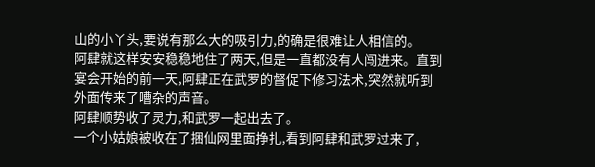山的小丫头,要说有那么大的吸引力,的确是很难让人相信的。
阿肆就这样安安稳稳地住了两天,但是一直都没有人闯进来。直到宴会开始的前一天,阿肆正在武罗的督促下修习法术,突然就听到外面传来了嘈杂的声音。
阿肆顺势收了灵力,和武罗一起出去了。
一个小姑娘被收在了捆仙网里面挣扎,看到阿肆和武罗过来了,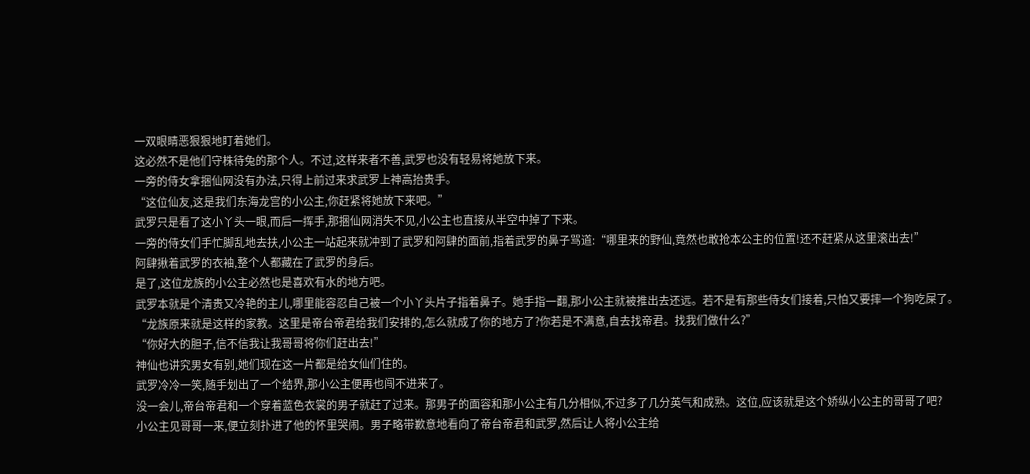一双眼睛恶狠狠地盯着她们。
这必然不是他们守株待兔的那个人。不过,这样来者不善,武罗也没有轻易将她放下来。
一旁的侍女拿捆仙网没有办法,只得上前过来求武罗上神高抬贵手。
“这位仙友,这是我们东海龙宫的小公主,你赶紧将她放下来吧。”
武罗只是看了这小丫头一眼,而后一挥手,那捆仙网消失不见,小公主也直接从半空中掉了下来。
一旁的侍女们手忙脚乱地去扶,小公主一站起来就冲到了武罗和阿肆的面前,指着武罗的鼻子骂道:“哪里来的野仙,竟然也敢抢本公主的位置!还不赶紧从这里滚出去!”
阿肆揪着武罗的衣袖,整个人都藏在了武罗的身后。
是了,这位龙族的小公主必然也是喜欢有水的地方吧。
武罗本就是个清贵又冷艳的主儿,哪里能容忍自己被一个小丫头片子指着鼻子。她手指一翻,那小公主就被推出去还远。若不是有那些侍女们接着,只怕又要摔一个狗吃屎了。
“龙族原来就是这样的家教。这里是帝台帝君给我们安排的,怎么就成了你的地方了?你若是不满意,自去找帝君。找我们做什么?”
“你好大的胆子,信不信我让我哥哥将你们赶出去!”
神仙也讲究男女有别,她们现在这一片都是给女仙们住的。
武罗冷冷一笑,随手划出了一个结界,那小公主便再也闯不进来了。
没一会儿,帝台帝君和一个穿着蓝色衣裳的男子就赶了过来。那男子的面容和那小公主有几分相似,不过多了几分英气和成熟。这位,应该就是这个娇纵小公主的哥哥了吧?
小公主见哥哥一来,便立刻扑进了他的怀里哭闹。男子略带歉意地看向了帝台帝君和武罗,然后让人将小公主给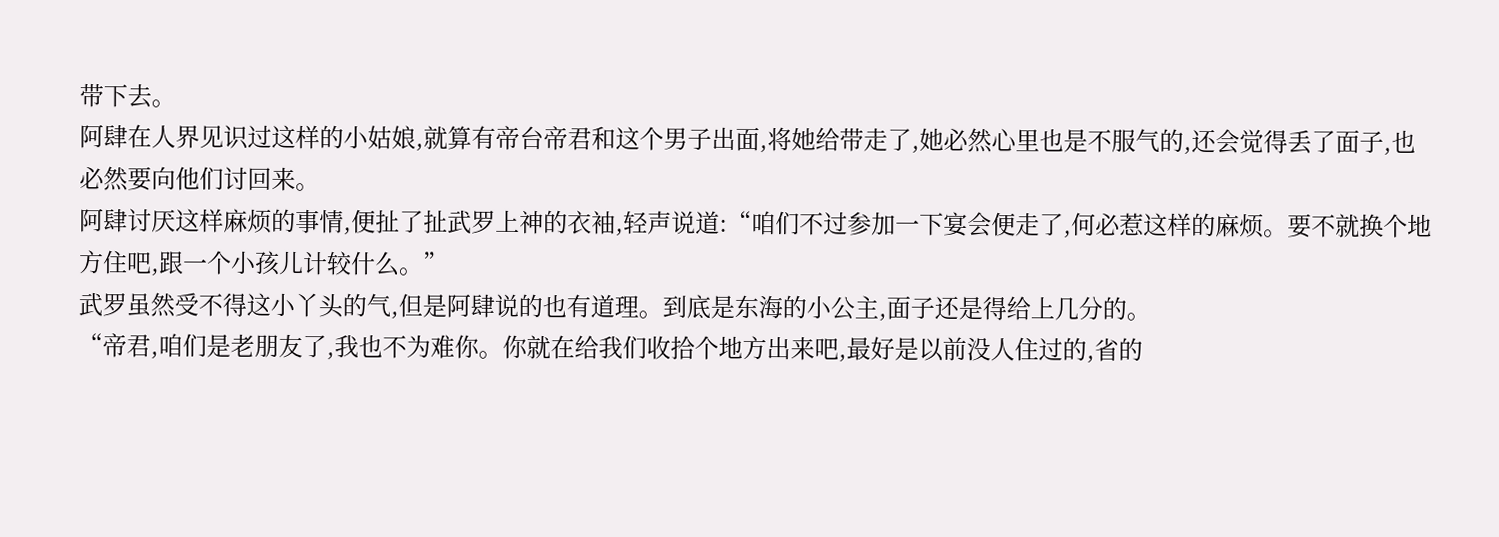带下去。
阿肆在人界见识过这样的小姑娘,就算有帝台帝君和这个男子出面,将她给带走了,她必然心里也是不服气的,还会觉得丢了面子,也必然要向他们讨回来。
阿肆讨厌这样麻烦的事情,便扯了扯武罗上神的衣袖,轻声说道:“咱们不过参加一下宴会便走了,何必惹这样的麻烦。要不就换个地方住吧,跟一个小孩儿计较什么。”
武罗虽然受不得这小丫头的气,但是阿肆说的也有道理。到底是东海的小公主,面子还是得给上几分的。
“帝君,咱们是老朋友了,我也不为难你。你就在给我们收拾个地方出来吧,最好是以前没人住过的,省的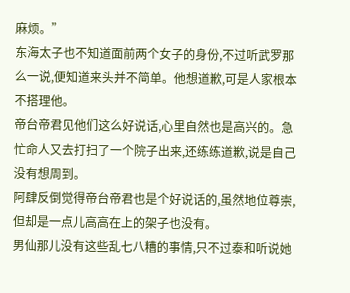麻烦。”
东海太子也不知道面前两个女子的身份,不过听武罗那么一说,便知道来头并不简单。他想道歉,可是人家根本不搭理他。
帝台帝君见他们这么好说话,心里自然也是高兴的。急忙命人又去打扫了一个院子出来,还练练道歉,说是自己没有想周到。
阿肆反倒觉得帝台帝君也是个好说话的,虽然地位尊崇,但却是一点儿高高在上的架子也没有。
男仙那儿没有这些乱七八糟的事情,只不过泰和听说她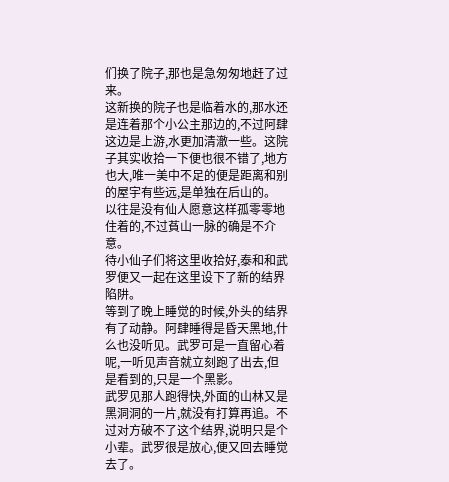们换了院子,那也是急匆匆地赶了过来。
这新换的院子也是临着水的,那水还是连着那个小公主那边的,不过阿肆这边是上游,水更加清澈一些。这院子其实收拾一下便也很不错了,地方也大,唯一美中不足的便是距离和别的屋宇有些远,是单独在后山的。
以往是没有仙人愿意这样孤零零地住着的,不过萯山一脉的确是不介意。
待小仙子们将这里收拾好,泰和和武罗便又一起在这里设下了新的结界陷阱。
等到了晚上睡觉的时候,外头的结界有了动静。阿肆睡得是昏天黑地,什么也没听见。武罗可是一直留心着呢,一听见声音就立刻跑了出去,但是看到的,只是一个黑影。
武罗见那人跑得快,外面的山林又是黑洞洞的一片,就没有打算再追。不过对方破不了这个结界,说明只是个小辈。武罗很是放心,便又回去睡觉去了。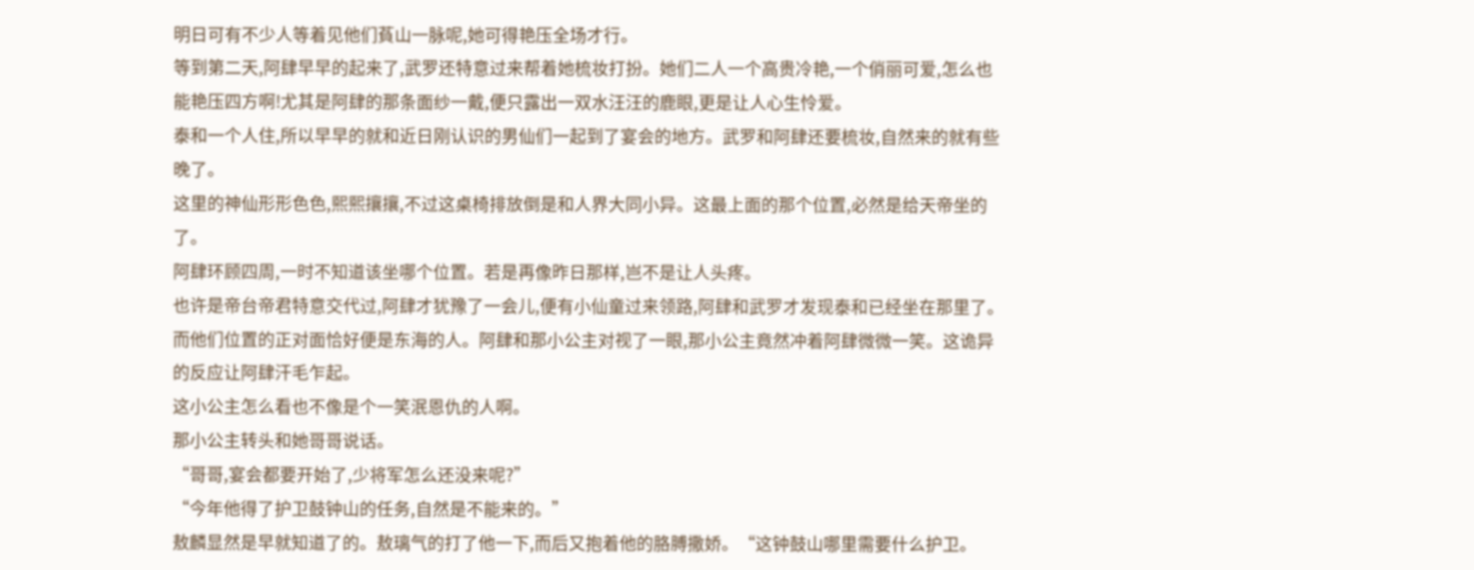明日可有不少人等着见他们萯山一脉呢,她可得艳压全场才行。
等到第二天,阿肆早早的起来了,武罗还特意过来帮着她梳妆打扮。她们二人一个高贵冷艳,一个俏丽可爱,怎么也能艳压四方啊!尤其是阿肆的那条面纱一戴,便只露出一双水汪汪的鹿眼,更是让人心生怜爱。
泰和一个人住,所以早早的就和近日刚认识的男仙们一起到了宴会的地方。武罗和阿肆还要梳妆,自然来的就有些晚了。
这里的神仙形形色色,熙熙攘攘,不过这桌椅排放倒是和人界大同小异。这最上面的那个位置,必然是给天帝坐的了。
阿肆环顾四周,一时不知道该坐哪个位置。若是再像昨日那样,岂不是让人头疼。
也许是帝台帝君特意交代过,阿肆才犹豫了一会儿,便有小仙童过来领路,阿肆和武罗才发现泰和已经坐在那里了。
而他们位置的正对面恰好便是东海的人。阿肆和那小公主对视了一眼,那小公主竟然冲着阿肆微微一笑。这诡异的反应让阿肆汗毛乍起。
这小公主怎么看也不像是个一笑泯恩仇的人啊。
那小公主转头和她哥哥说话。
“哥哥,宴会都要开始了,少将军怎么还没来呢?”
“今年他得了护卫鼓钟山的任务,自然是不能来的。”
敖麟显然是早就知道了的。敖璃气的打了他一下,而后又抱着他的胳膊撒娇。“这钟鼓山哪里需要什么护卫。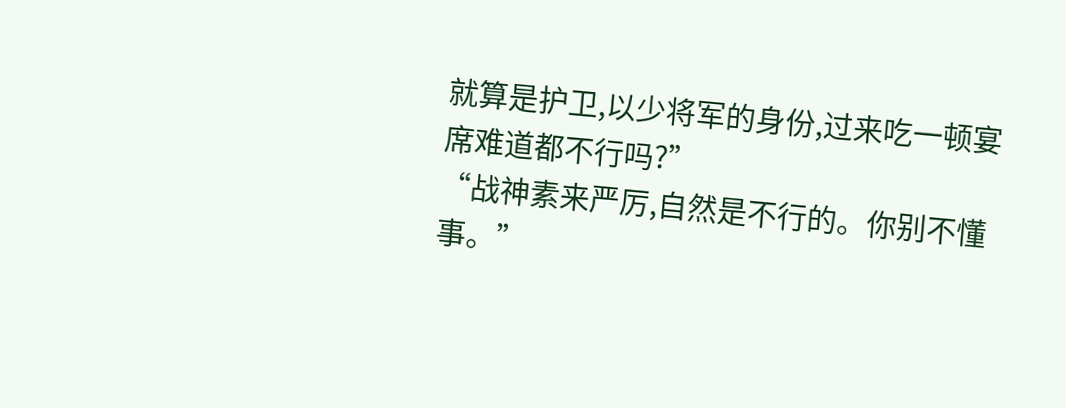就算是护卫,以少将军的身份,过来吃一顿宴席难道都不行吗?”
“战神素来严厉,自然是不行的。你别不懂事。”